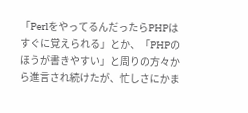「PerlをやってるんだったらPHPはすぐに覚えられる」とか、「PHPのほうが書きやすい」と周りの方々から進言され続けたが、忙しさにかま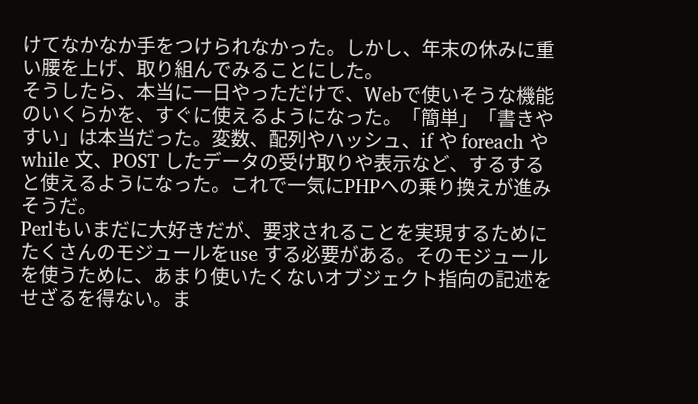けてなかなか手をつけられなかった。しかし、年末の休みに重い腰を上げ、取り組んでみることにした。
そうしたら、本当に一日やっただけで、Webで使いそうな機能のいくらかを、すぐに使えるようになった。「簡単」「書きやすい」は本当だった。変数、配列やハッシュ、if や foreach や while 文、POST したデータの受け取りや表示など、するすると使えるようになった。これで一気にPHPへの乗り換えが進みそうだ。
Perlもいまだに大好きだが、要求されることを実現するためにたくさんのモジュールをuse する必要がある。そのモジュールを使うために、あまり使いたくないオブジェクト指向の記述をせざるを得ない。ま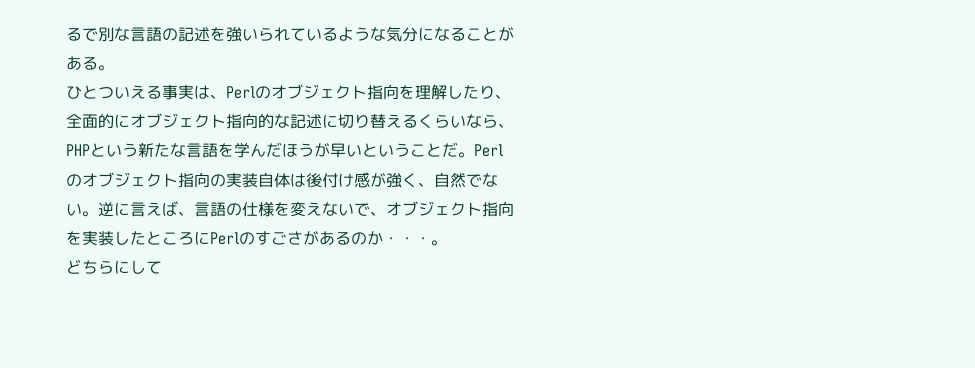るで別な言語の記述を強いられているような気分になることがある。
ひとついえる事実は、Perlのオブジェクト指向を理解したり、全面的にオブジェクト指向的な記述に切り替えるくらいなら、PHPという新たな言語を学んだほうが早いということだ。Perlのオブジェクト指向の実装自体は後付け感が強く、自然でない。逆に言えば、言語の仕様を変えないで、オブジェクト指向を実装したところにPerlのすごさがあるのか・・・。
どちらにして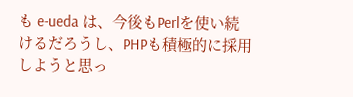も e-ueda は、今後もPerlを使い続けるだろうし、PHPも積極的に採用しようと思っ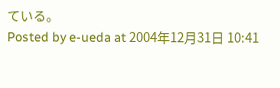ている。
Posted by e-ueda at 2004年12月31日 10:41